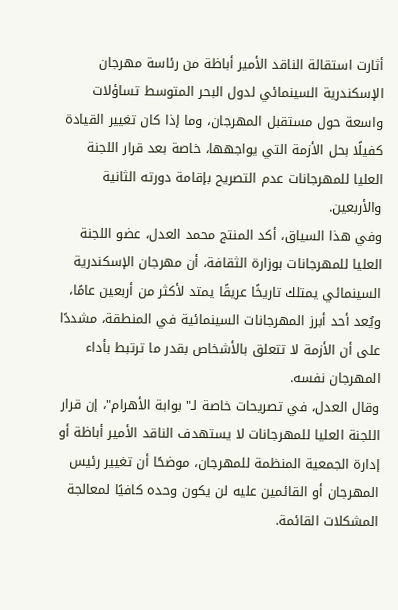أثارت استقالة الناقد الأمير أباظة من رئاسة مهرجان الإسكندرية السينمائي لدول البحر المتوسط تساؤلات واسعة حول مستقبل المهرجان، وما إذا كان تغيير القيادة كفيلًا بحل الأزمة التي يواجهها، خاصة بعد قرار اللجنة العليا للمهرجانات عدم التصريح بإقامة دورته الثانية والأربعين.
وفي هذا السياق، أكد المنتج محمد العدل، عضو اللجنة العليا للمهرجانات بوزارة الثقافة، أن مهرجان الإسكندرية السينمائي يمتلك تاريخًا عريقًا يمتد لأكثر من أربعين عامًا، ويُعد أحد أبرز المهرجانات السينمائية في المنطقة، مشددًا على أن الأزمة لا تتعلق بالأشخاص بقدر ما ترتبط بأداء المهرجان نفسه.
وقال العدل، في تصريحات خاصة لـ" بوابة الأهرام"، إن قرار اللجنة العليا للمهرجانات لا يستهدف الناقد الأمير أباظة أو إدارة الجمعية المنظمة للمهرجان، موضحًا أن تغيير رئيس المهرجان أو القائمين عليه لن يكون وحده كافيًا لمعالجة المشكلات القائمة.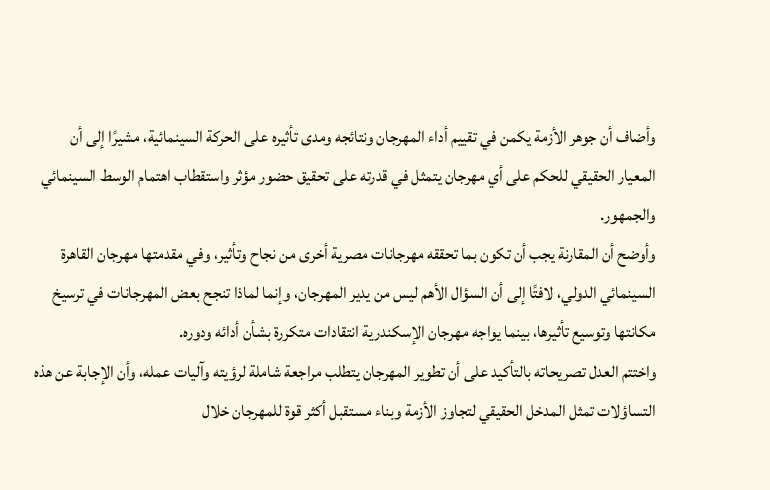وأضاف أن جوهر الأزمة يكمن في تقييم أداء المهرجان ونتائجه ومدى تأثيره على الحركة السينمائية، مشيرًا إلى أن المعيار الحقيقي للحكم على أي مهرجان يتمثل في قدرته على تحقيق حضور مؤثر واستقطاب اهتمام الوسط السينمائي والجمهور.
وأوضح أن المقارنة يجب أن تكون بما تحققه مهرجانات مصرية أخرى من نجاح وتأثير، وفي مقدمتها مهرجان القاهرة السينمائي الدولي، لافتًا إلى أن السؤال الأهم ليس من يدير المهرجان، وإنما لماذا تنجح بعض المهرجانات في ترسيخ مكانتها وتوسيع تأثيرها، بينما يواجه مهرجان الإسكندرية انتقادات متكررة بشأن أدائه ودوره.
واختتم العدل تصريحاته بالتأكيد على أن تطوير المهرجان يتطلب مراجعة شاملة لرؤيته وآليات عمله، وأن الإجابة عن هذه التساؤلات تمثل المدخل الحقيقي لتجاوز الأزمة وبناء مستقبل أكثر قوة للمهرجان خلال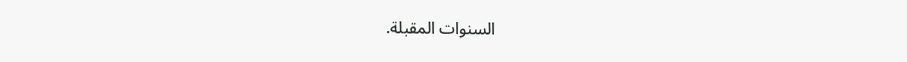السنوات المقبلة.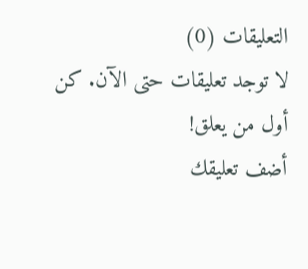التعليقات (0)
لا توجد تعليقات حتى الآن. كن أول من يعلق!
أضف تعليقك